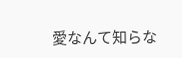愛なんて知らな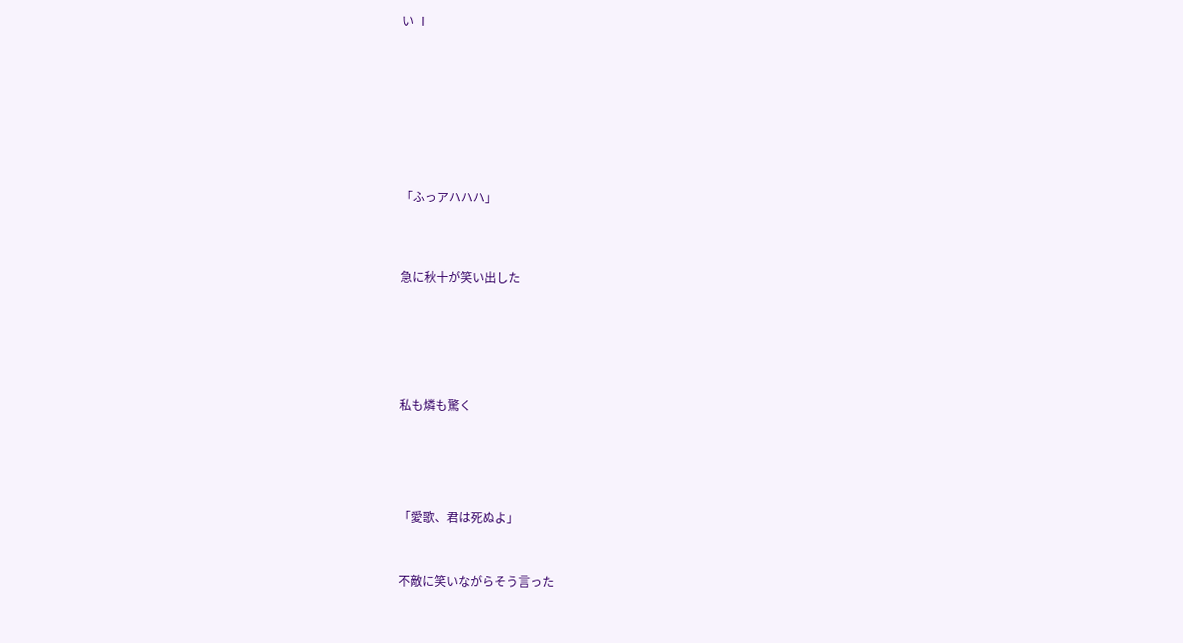い Ⅰ










「ふっアハハハ」




急に秋十が笑い出した







私も燐も驚く






「愛歌、君は死ぬよ」



不敵に笑いながらそう言った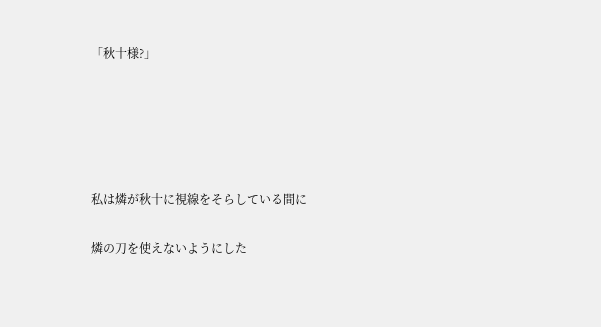「秋十様?」





私は燐が秋十に視線をそらしている間に

燐の刀を使えないようにした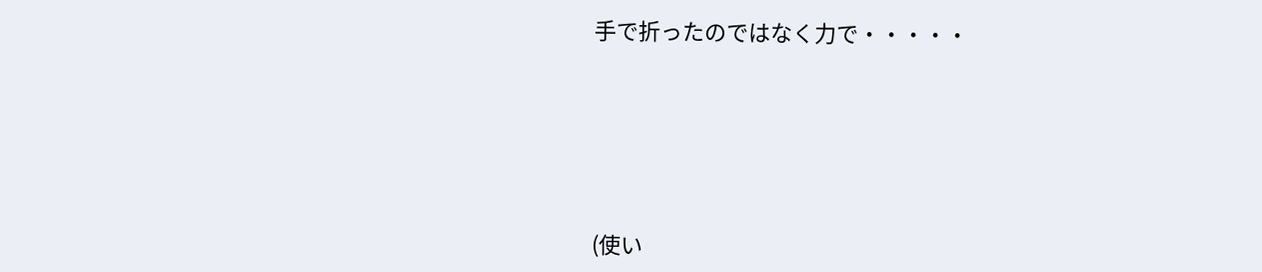手で折ったのではなく力で・・・・・






(使い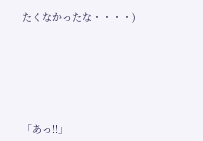たくなかったな・・・・)






「あっ!!」